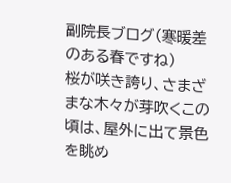副院長ブログ(寒暖差のある春ですね)
桜が咲き誇り、さまざまな木々が芽吹くこの頃は、屋外に出て景色を眺め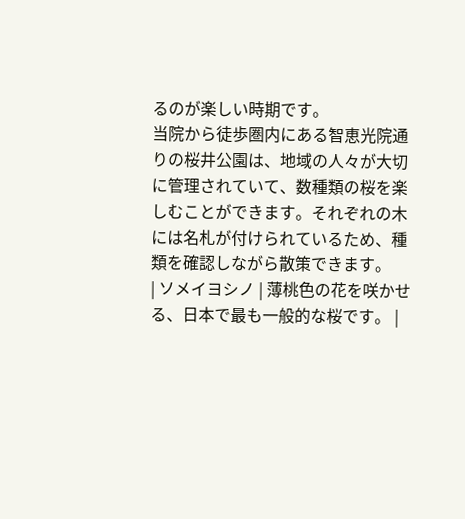るのが楽しい時期です。
当院から徒歩圏内にある智恵光院通りの桜井公園は、地域の人々が大切に管理されていて、数種類の桜を楽しむことができます。それぞれの木には名札が付けられているため、種類を確認しながら散策できます。
| ソメイヨシノ | 薄桃色の花を咲かせる、日本で最も一般的な桜です。 |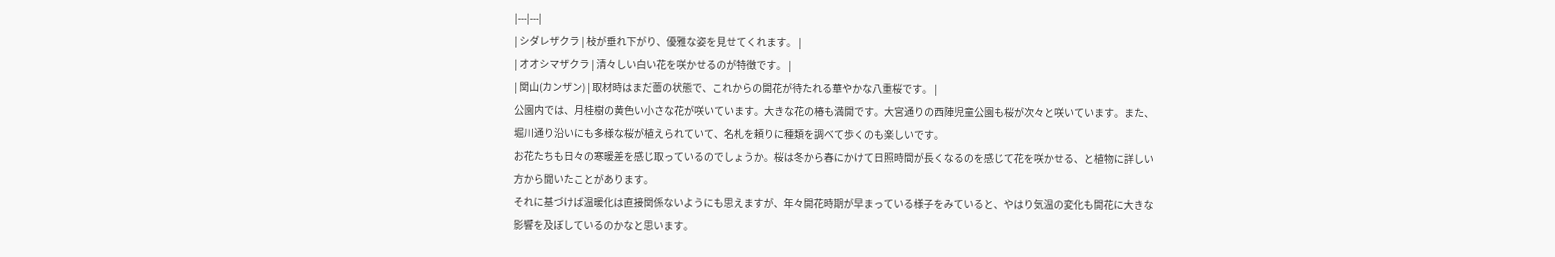|---|---|
| シダレザクラ | 枝が垂れ下がり、優雅な姿を見せてくれます。 |
| オオシマザクラ | 清々しい白い花を咲かせるのが特徴です。 |
| 関山(カンザン) | 取材時はまだ蕾の状態で、これからの開花が待たれる華やかな八重桜です。 |
公園内では、月桂樹の黄色い小さな花が咲いています。大きな花の椿も満開です。大宮通りの西陣児童公園も桜が次々と咲いています。また、堀川通り沿いにも多様な桜が植えられていて、名札を頼りに種類を調べて歩くのも楽しいです。
お花たちも日々の寒暖差を感じ取っているのでしょうか。桜は冬から春にかけて日照時間が長くなるのを感じて花を咲かせる、と植物に詳しい方から聞いたことがあります。
それに基づけば温暖化は直接関係ないようにも思えますが、年々開花時期が早まっている様子をみていると、やはり気温の変化も開花に大きな影響を及ぼしているのかなと思います。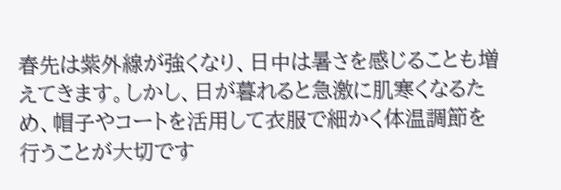春先は紫外線が強くなり、日中は暑さを感じることも増えてきます。しかし、日が暮れると急激に肌寒くなるため、帽子やコートを活用して衣服で細かく体温調節を行うことが大切です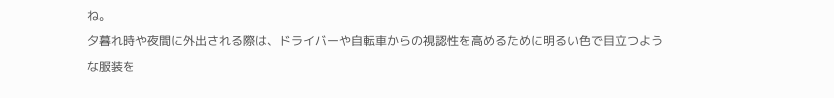ね。
夕暮れ時や夜間に外出される際は、ドライバーや自転車からの視認性を高めるために明るい色で目立つような服装を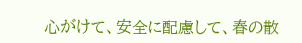心がけて、安全に配慮して、春の散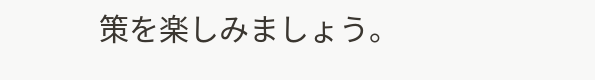策を楽しみましょう。